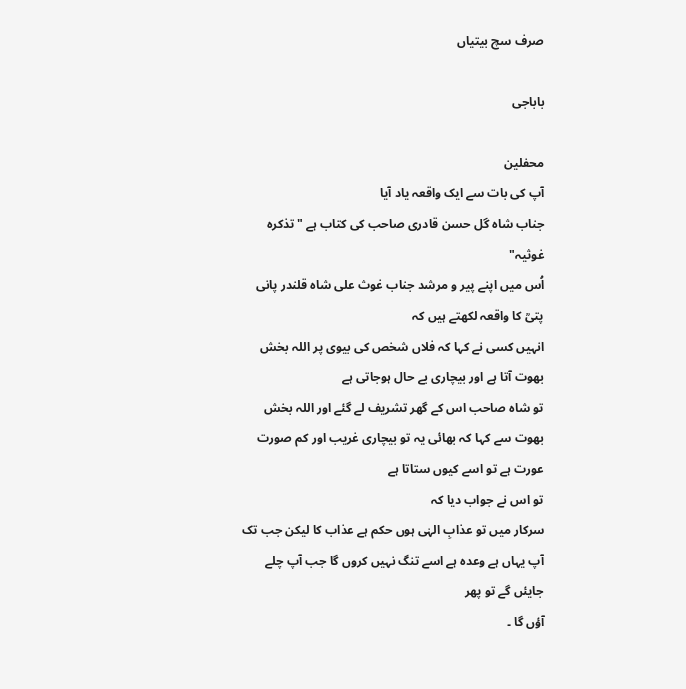صرف سچ بیتیاں

باباجی

محفلین
آپ کی بات سے ایک واقعہ یاد آیا
جناب شاہ گل حسن قادری صاحب کی کتاب ہے "تذکرہ غوثیہ"
اُس میں اپنے پیر و مرشد جناب غوث علی شاہ قلندر پانی پتیؒ کا واقعہ لکھتے ہیں کہ
انہیں کسی نے کہا کہ فلاں شخص کی بیوی پر اللہ بخش بھوت آتا ہے اور بیچاری بے حال ہوجاتی ہے
تو شاہ صاحب اس کے گھر تشریف لے گئے اور اللہ بخش بھوت سے کہا کہ بھائی یہ تو بیچاری غریب اور کم صورت عورت ہے تو اسے کیوں ستاتا ہے
تو اس نے جواب دیا کہ
سرکار میں تو عذابِ الہٰی ہوں حکم ہے عذاب کا لیکن جب تک آپ یہاں ہے وعدہ ہے اسے تنگ نہیں کروں گا جب آپ چلے جایئں گے تو پھر
آؤں گا ۔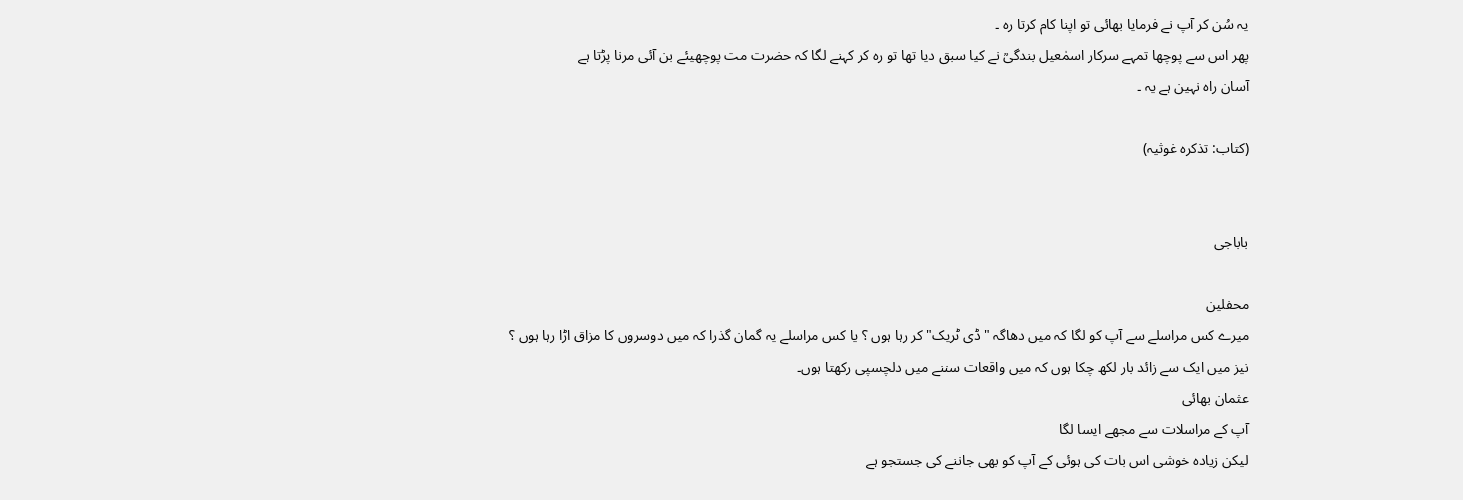یہ سُن کر آپ نے فرمایا بھائی تو اپنا کام کرتا رہ ۔
پھر اس سے پوچھا تمہے سرکار اسمٰعیل بندگیؒ نے کیا سبق دیا تھا تو رہ کر کہنے لگا کہ حضرت مت پوچھیئے بن آئی مرنا پڑتا ہے
آسان راہ نہین ہے یہ ۔

(کتاب: تذکرہ غوثیہ)


باباجی

محفلین
میرے کس مراسلے سے آپ کو لگا کہ میں دھاگہ "ڈی ٹریک" کر رہا ہوں ؟ یا کس مراسلے یہ گمان گذرا کہ میں دوسروں کا مزاق اڑا رہا ہوں ؟
نیز میں ایک سے زائد بار لکھ چکا ہوں کہ میں واقعات سننے میں دلچسپی رکھتا ہوں۔
عثمان بھائی
آپ کے مراسلات سے مجھے ایسا لگا
لیکن زیادہ خوشی اس بات کی ہوئی کے آپ کو بھی جاننے کی جستجو ہے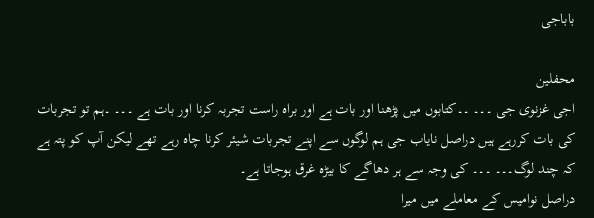باباجی

محفلین
اجی غزنوی جی ۔۔۔ ۔۔کتابوں میں پڑھنا اور بات ہے اور براہ راست تجربہ کرنا اور بات ہے ۔۔۔ ۔ہم تو تجربات کی بات کررہے ہیں دراصل نایاب جی ہم لوگوں سے اپنے تجربات شیئر کرنا چاہ رہے تھے لیکن آپ کو پتہ ہے کہ چند لوگ۔۔۔ ۔۔۔ کی وجہ سے ہر دھاگے کا بیڑہ غرق ہوجاتا ہے۔
دراصل نوامیس کے معاملے میں میرا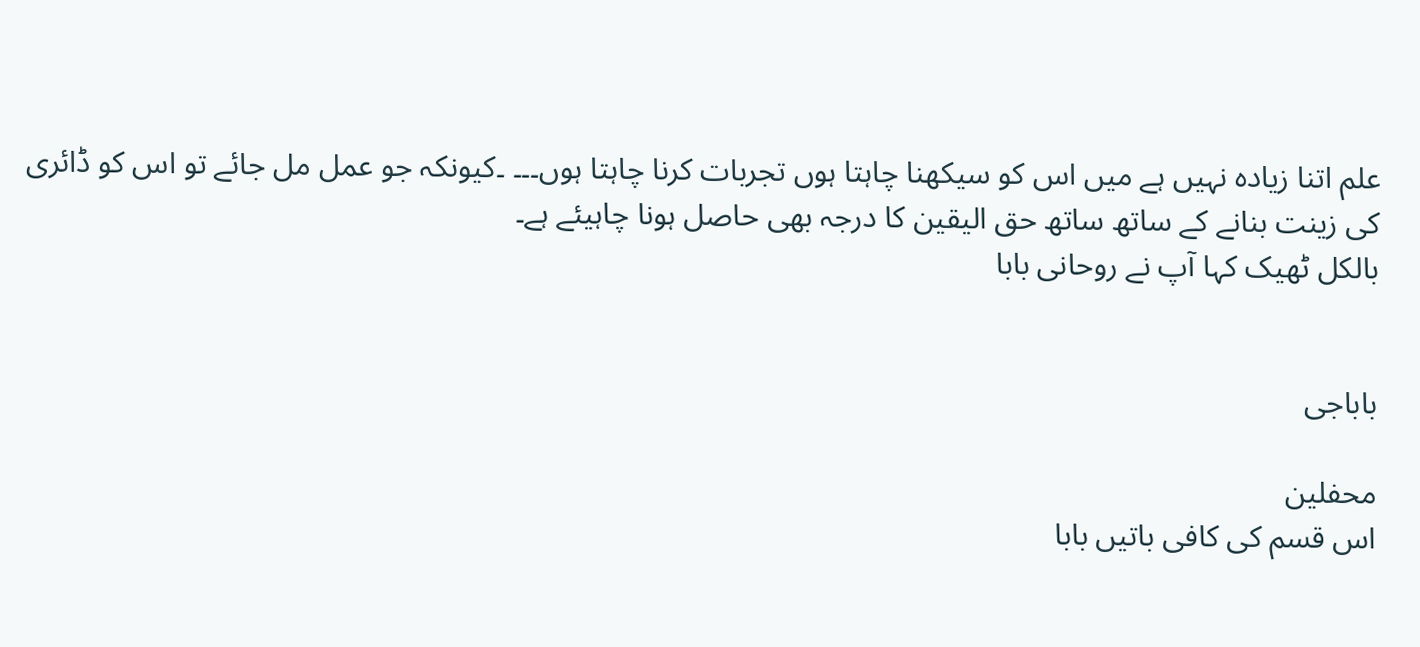علم اتنا زیادہ نہیں ہے میں اس کو سیکھنا چاہتا ہوں تجربات کرنا چاہتا ہوں۔۔۔ ۔کیونکہ جو عمل مل جائے تو اس کو ڈائری کی زینت بنانے کے ساتھ ساتھ حق الیقین کا درجہ بھی حاصل ہونا چاہیئے ہے۔
بالکل ٹھیک کہا آپ نے روحانی بابا


باباجی

محفلین
اس قسم کی کافی باتیں بابا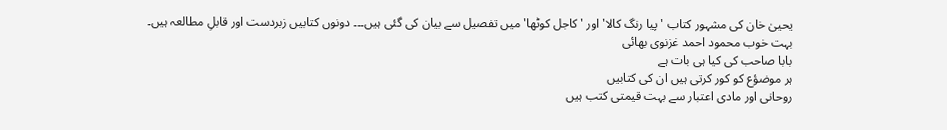یحییٰ خان کی مشہور کتاب ' پیا رنگ کالا' اور 'کاجل کوٹھا' میں تفصیل سے بیان کی گئی ہیں۔۔۔ دونوں کتابیں زبردست اور قابلِ مطالعہ ہیں۔
بہت خوب محمود احمد غزنوی بھائی
بابا صاحب کی کیا ہی بات ہے
ہر موضؤع کو کور کرتی ہیں ان کی کتابیں
روحانی اور مادی اعتبار سے بہت قیمتی کتب ہیں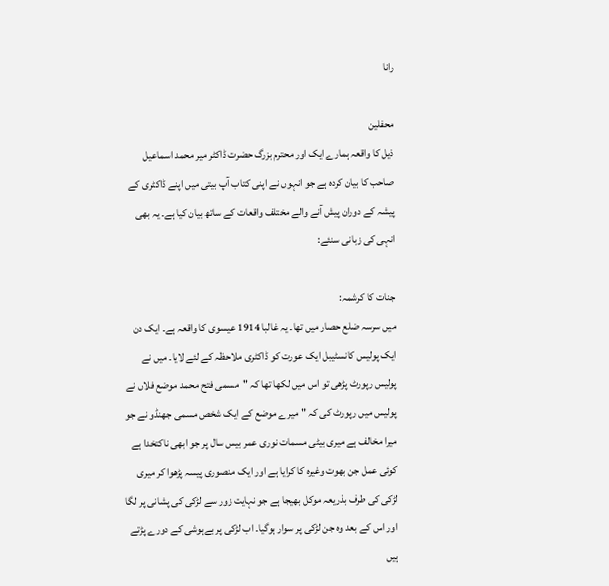رانا

محفلین
ذیل کا واقعہ ہمارے ایک اور محترم بزرگ حضرت ڈاکٹر میر محمد اسماعیل صاحب کا بیان کردہ ہے جو انہوں نے اپنی کتاب آپ بیتی میں اپنے ڈاکٹری کے پیشہ کے دوران پیش آنے والے مختلف واقعات کے ساتھ بیان کیا ہے۔ یہ بھی انہی کی زبانی سنئے:

جنات کا کرشمہ:
میں سرسہ ضلع حصار میں تھا۔ یہ غالبا 1914 عیسوی کا واقعہ ہے۔ ایک دن ایک پولیس کانسٹیبل ایک عورت کو ڈاکٹری ملاحظہ کے لئے لایا۔ میں نے پولیس رپورٹ پڑھی تو اس میں لکھا تھا کہ "مسمی فتح محمد موضع فلاں نے پولیس میں رپورٹ کی کہ "میرے موضع کے ایک شخص مسمی جھنڈو نے جو میرا مخالف ہے میری بیٹی مسمات نوری عمر بیس سال پر جو ابھی ناکتخدا ہے کوئی عمل جن بھوت وغیرہ کا کرایا ہے اور ایک منصوری پیسہ پڑھوا کر میری لڑکی کی طرف بذریعہ موکل بھیجا ہے جو نہایت زور سے لڑکی کی پشانی پر لگا اور اس کے بعد وہ جن لڑکی پر سوار ہوگیا۔ اب لڑکی پر بےہوشی کے دورے پڑتے ہیں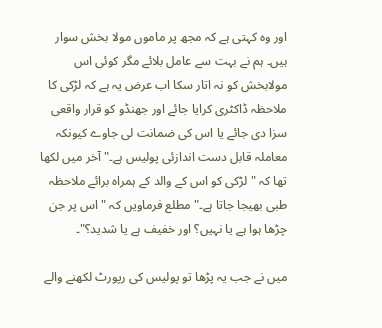اور وہ کہتی ہے کہ مجھ پر ماموں مولا بخش سوار ہیں۔ ہم نے بہت سے عامل بلائے مگر کوئی اس مولابخش کو نہ اتار سکا اب عرض یہ ہے کہ لڑکی کا ملاحظہ ڈاکٹری کرایا جائے اور جھنڈو کو قرار واقعی سزا دی جائے یا اس کی ضمانت لی جاوے کیونکہ معاملہ قابل دست اندازئی پولیس ہے۔" آخر میں لکھا تھا کہ "لڑکی کو اس کے والد کے ہمراہ برائے ملاحظہ طبی بھیجا جاتا ہے۔" مطلع فرماویں کہ "اس پر جن چڑھا ہوا ہے یا نہیں؟ اور خفیف ہے یا شدید؟"۔

میں نے جب یہ پڑھا تو پولیس کی رپورٹ لکھنے والے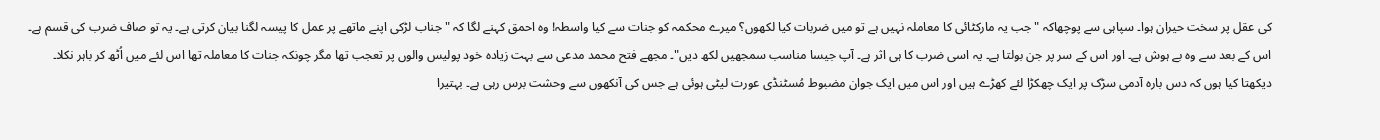کی عقل پر سخت حیران ہوا۔ سپاہی سے پوچھاکہ "جب یہ مارکٹائی کا معاملہ نہیں ہے تو میں ضربات کیا لکھوں؟ میرے محکمہ کو جنات سے کیا واسطہ! وہ احمق کہنے لگا کہ "جناب لڑکی اپنے ماتھے پر عمل کا پیسہ لگنا بیان کرتی ہے۔ یہ تو صاف ضرب کی قسم ہے۔ اس کے بعد سے وہ بے ہوش ہے۔ اور اس کے سر پر جن بولتا ہے۔ یہ اسی ضرب کا ہی اثر ہے۔ آپ جیسا مناسب سمجھیں لکھ دیں"۔ مجھے فتح محمد مدعی سے بہت زیادہ خود پولیس والوں پر تعجب تھا مگر چونکہ جنات کا معاملہ تھا اس لئے میں اُٹھ کر باہر نکلا۔ دیکھتا کیا ہوں کہ دس بارہ آدمی سڑک پر ایک چھکڑا لئے کھڑے ہیں اور اس میں ایک جوان مضبوط مُسٹنڈی عورت لیٹی ہوئی ہے جس کی آنکھوں سے وحشت برس رہی ہے۔ بہتیرا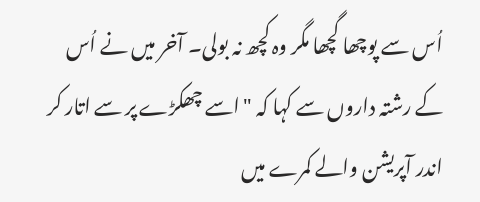اُس سے پوچھا گچھا مگر وہ کچھ نہ بولی۔ آخر میں نے اُس کے رشتہ داروں سے کہا کہ "اسے چھکڑے پر سے اتار کر اندر آپریشن والے کمرے میں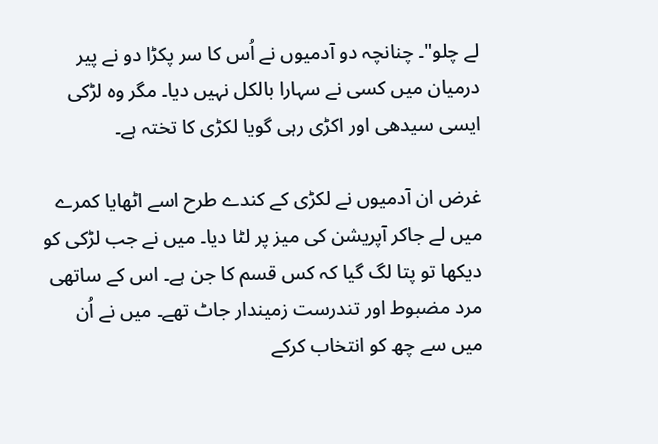لے چلو"۔ چنانچہ دو آدمیوں نے اُس کا سر پکڑا دو نے پیر درمیان میں کسی نے سہارا بالکل نہیں دیا۔ مگر وہ لڑکی ایسی سیدھی اور اکڑی رہی گویا لکڑی کا تختہ ہے۔

غرض ان آدمیوں نے لکڑی کے کندے طرح اسے اٹھایا کمرے میں لے جاکر آپریشن کی میز پر لٹا دیا۔ میں نے جب لڑکی کو دیکھا تو پتا لگ گیا کہ کس قسم کا جن ہے۔ اس کے ساتھی مرد مضبوط اور تندرست زمیندار جاٹ تھے۔ میں نے اُن میں سے چھ کو انتخاب کرکے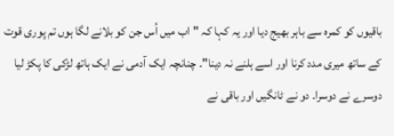باقیوں کو کمرہ سے باہر بھیج دیا اور یہ کہا کہ "اب میں اُس جن کو بلانے لگا ہوں تم پوری قوت کے ساتھ میری مدد کرنا اور اسے ہلنے نہ دینا"۔ چنانچہ ایک آدمی نے ایک ہاتھ لڑکی کا پکڑ لیا دوسرے نے دوسرا۔ دو نے ٹانگیں اور باقی نے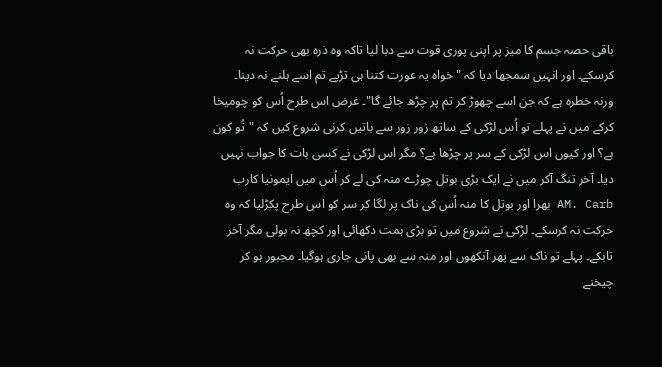باقی حصہ جسم کا میز پر اپنی پوری قوت سے دبا لیا تاکہ وہ ذرہ بھی حرکت نہ کرسکے۔ اور انہیں سمجھا دیا کہ "خواہ یہ عورت کتنا ہی تڑپے تم اسے ہلنے نہ دینا۔ ورنہ خطرہ ہے کہ جن اسے چھوڑ کر تم پر چڑھ جائے گا"۔ غرض اس طرح اُس کو چومیخا کرکے میں نے پہلے تو اُس لڑکی کے ساتھ زور زور سے باتیں کرنی شروع کیں کہ "تُو کون ہے؟ اور کیوں اس لڑکی کے سر پر چڑھا ہے؟ مگر اس لڑکی نے کسی بات کا جواب نہیں دیا۔ آخر تنگ آکر میں نے ایک بڑی بوتل چوڑے منہ کی لے کر اُس میں ایمونیا کارب AM. Carb بھرا اور بوتل کا منہ اُس کی ناک پر لگا کر سر کو اس طرح پکڑلیا کہ وہ حرکت نہ کرسکے۔ لڑکی نے شروع میں تو بڑی ہمت دکھائی اور کچھ نہ بولی مگر آخر تابکے۔ پہلے تو ناک سے پھر آنکھوں اور منہ سے بھی پانی جاری ہوگیا۔ مجبور ہو کر چیخنے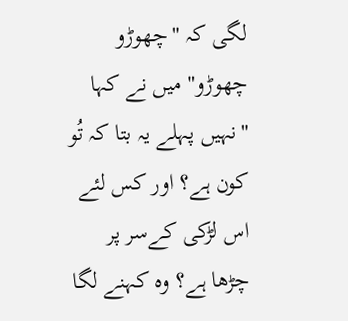لگی کہ "چھوڑو چھوڑو" میں نے کہا "نہیں پہلے یہ بتا کہ تُو کون ہے؟ اور کس لئے اس لڑکی کےسر پر چڑھا ہے؟ وہ کہنے لگا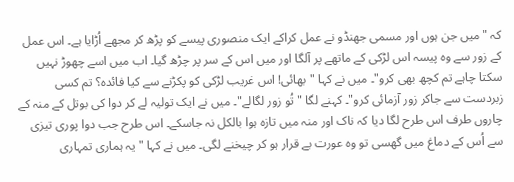کہ "میں جن ہوں اور مسمی جھنڈو نے عمل کراکے ایک منصوری پیسے کو پڑھ کر مجھے اُڑایا ہے۔ اس عمل کے زور سے وہ پیسہ اس لڑکی کے ماتھے پر آلگا اور میں اس کے سر پر چڑھ گیا۔ اب میں اسے چھوڑ نہیں سکتا چاہے تم کچھ بھی کرو"۔ میں نے کہا "بھائی! اس غریب لڑکی کو پکڑنے سے کیا فائدہ؟ تم کسی زبردست سے جاکر زور آزمائی کرو"۔ کہنے لگا "تُو زور لگالے"۔ میں نے ایک تولیہ لے کر دوا کی بوتل کے منہ کے چاروں طرف اس طرح لگا دیا کہ ناک اور منہ میں تازہ ہوا بالکل نہ جاسکے۔ اس طرح جب دوا پوری تیزی سے اُس کے دماغ میں گھسی تو وہ عورت بے قرار ہو کر چیخنے لگی۔ میں نے کہا " یہ ہماری تمہاری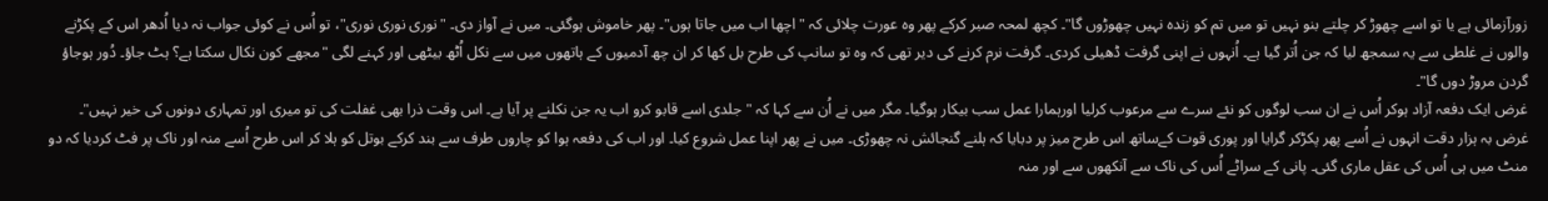زورآزمائی ہے یا تو اسے چھوڑ کر چلتے بنو نہیں تو میں تم کو زندہ نہیں چھوڑوں گا"۔ کچھ لمحہ صبر کرکے پھر وہ عورت چلائی کہ "اچھا اب میں جاتا ہوں"۔ پھر خاموش ہوگئی۔ میں نے آواز دی۔ "نوری نوری نوری"، تو اُس نے کوئی جواب نہ دیا اُدھر اس کے پکڑنے والوں نے غلطی سے یہ سمجھ لیا کہ جن اُتر گیا ہے۔ اُنہوں نے اپنی گرفت ڈھیلی کردی۔ گرفت نرم کرنے کی دیر تھی کہ وہ تو سانپ کی طرح بل کھا کر ان چھ آدمیوں کے ہاتھوں میں سے نکل اُٹھ بیٹھی اور کہنے لگی "مجھے کون نکال سکتا ہے؟ ہٹ جاؤ۔ دُور ہوجاؤ گردن مروڑ دوں گا"۔
غرض ایک دفعہ آزاد ہوکر اُس نے ان سب لوگوں کو نئے سرے سے مرعوب کرلیا اورہمارا عمل سب بیکار ہوگیا۔ مگر میں نے اُن سے کہا کہ "جلدی اسے قابو کرو اب یہ جن نکلنے پر آیا ہے۔ اس وقت ذرا بھی غفلت کی تو میری اور تمہاری دونوں کی خیر نہیں"۔ غرض بہ ہزار دقت انہوں نے اُسے پھر پکڑکر گرایا اور پوری قوت کےساتھ اس طرح میز پر دبایا کہ ہلنے گنجائش نہ چھوڑی۔ میں نے پھر اپنا عمل شروع کیا۔ اور اب کی دفعہ ہوا کو چاروں طرف سے بند کرکے بوتل کو ہلا کر اس طرح اُسے منہ اور ناک پر فٹ کردیا کہ دو منٹ میں ہی اُس کی عقل ماری گئی۔ پانی کے سراٹے اُس کی ناک سے آنکھوں سے اور منہ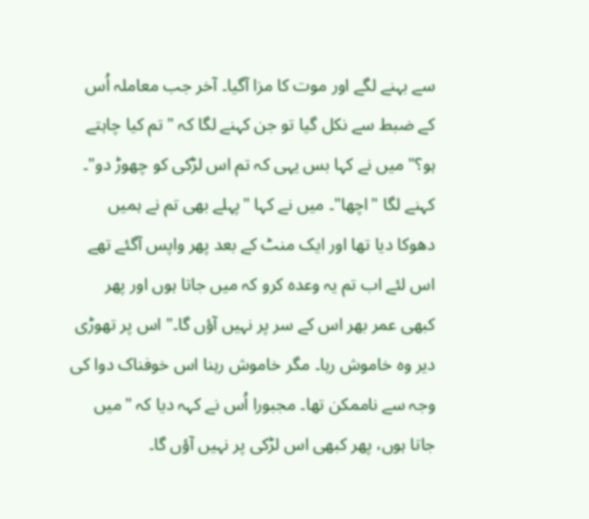سے بہنے لگے اور موت کا مزا آگیا۔ آخر جب معاملہ اُس کے ضبط سے نکل گیا تو جن کہنے لگا کہ "تم کیا چاہتے ہو؟" میں نے کہا بس یہی کہ تم اس لڑکی کو چھوڑ دو"۔ کہنے لگا "اچھا"۔ میں نے کہا "پہلے بھی تم نے ہمیں دھوکا دیا تھا اور ایک منٹ کے بعد پھر واپس آگئے تھے اس لئے اب تم یہ وعدہ کرو کہ میں جاتا ہوں اور پھر کبھی عمر بھر اس کے سر پر نہیں آؤں گا۔" اس پر تھوڑی دیر وہ خاموش رہا۔ مگر خاموش رہنا اس خوفناک دوا کی وجہ سے ناممکن تھا۔ مجبورا اُس نے کہہ دیا کہ "میں جاتا ہوں، پھر کبھی اس لڑکی پر نہیں آؤں گا۔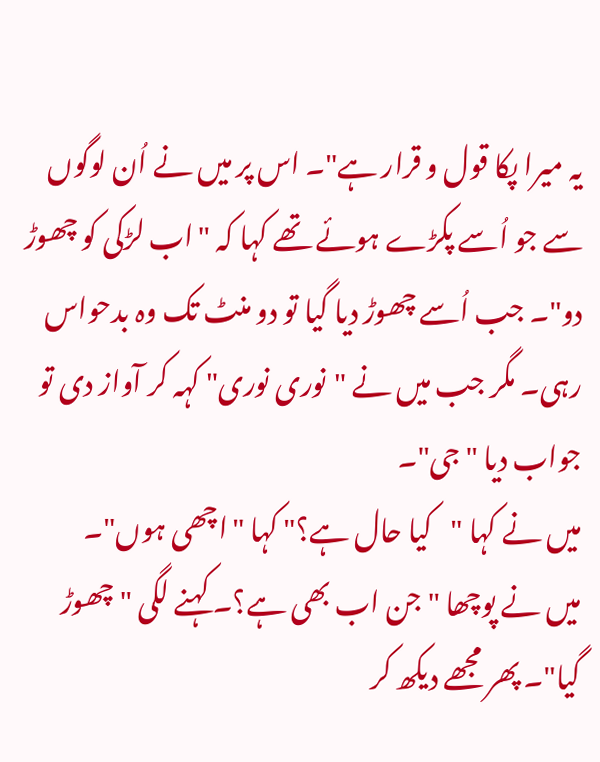یہ میرا پکا قول و قرار ہے"۔ اس پر میں نے اُن لوگوں سے جو اُسے پکڑے ہوئے تھے کہا کہ "اب لڑکی کو چھوڑ دو"۔ جب اُسے چھوڑ دیا گیا تو دو منٹ تک وہ بدحواس رہی۔ مگر جب میں نے "نوری نوری" کہہ کر آواز دی تو جواب دیا "جی"۔
میں نے کہا "کیا حال ہے؟" کہا "اچھی ہوں"۔
میں نے پوچھا "جن اب بھی ہے؟۔ کہنے لگی "چھوڑ گیا"۔ پھر مجھے دیکھ کر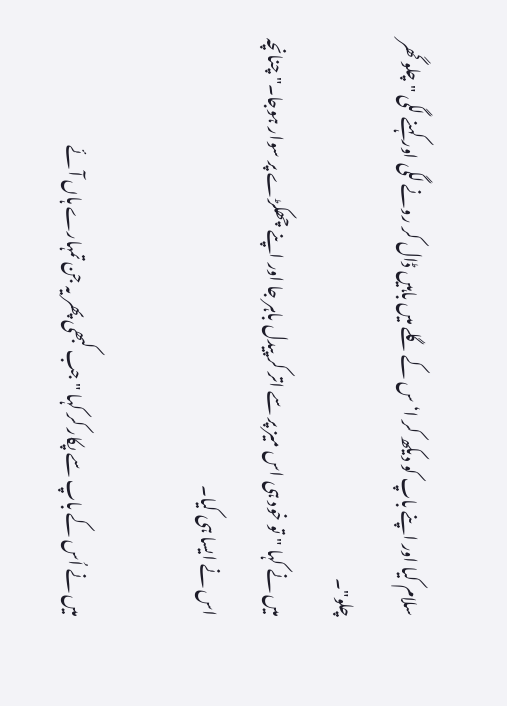سلام کیا اور اپنے باپ کو دیکھ کر ا‘س کے گلے میں باہیں ڈال کر رونے لگی اور کہنے لگی "چلو گھر چلو"۔
میں نے کہا "تو خود ہی اس میز پر سے اتر کر پیدل باہر جا اور اپنے چھکڑے پر سوار ہوجا۔" چنانچہ اس نے ایسا ہی کیا۔

میں نے اُس کے باپ سے پکار کر کہا "جب کبھی پھر یہ جن تمہارے ہاں آئے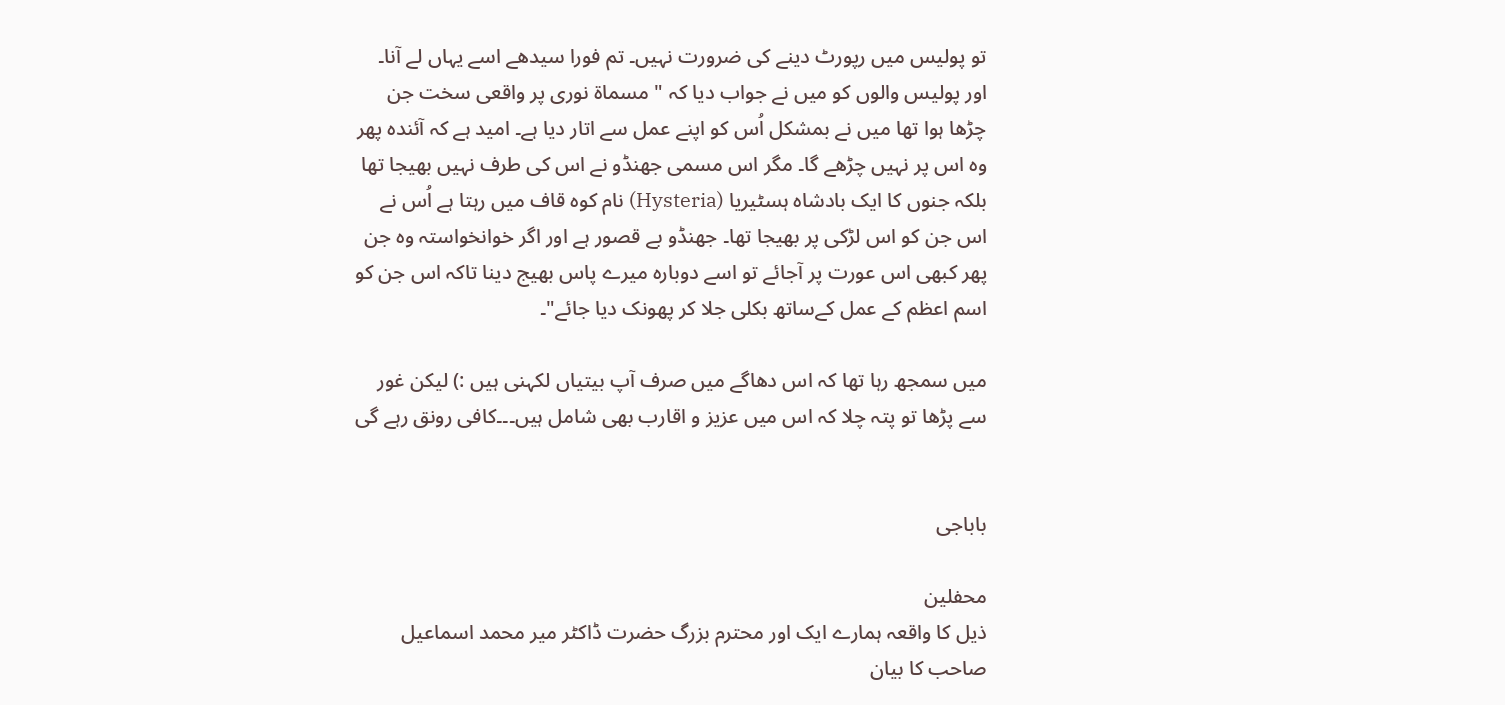تو پولیس میں رپورٹ دینے کی ضرورت نہیں۔ تم فورا سیدھے اسے یہاں لے آنا۔
اور پولیس والوں کو میں نے جواب دیا کہ " مسماۃ نوری پر واقعی سخت جن چڑھا ہوا تھا میں نے بمشکل اُس کو اپنے عمل سے اتار دیا ہے۔ امید ہے کہ آئندہ پھر وہ اس پر نہیں چڑھے گا۔ مگر اس مسمی جھنڈو نے اس کی طرف نہیں بھیجا تھا بلکہ جنوں کا ایک بادشاہ ہسٹیریا (Hysteria) نام کوہ قاف میں رہتا ہے اُس نے اس جن کو اس لڑکی پر بھیجا تھا۔ جھنڈو بے قصور ہے اور اگر خوانخواستہ وہ جن پھر کبھی اس عورت پر آجائے تو اسے دوبارہ میرے پاس بھیج دینا تاکہ اس جن کو اسم اعظم کے عمل کےساتھ بکلی جلا کر پھونک دیا جائے"۔

میں سمجھ رہا تھا کہ اس دھاگے میں صرف آپ بیتیاں لکہنی ہیں :) لیکن غور سے پڑھا تو پتہ چلا کہ اس میں عزیز و اقارب بھی شامل ہیں۔۔۔کافی رونق رہے گی


باباجی

محفلین
ذیل کا واقعہ ہمارے ایک اور محترم بزرگ حضرت ڈاکٹر میر محمد اسماعیل صاحب کا بیان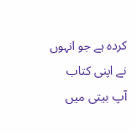کردہ ہے جو انہوں نے اپنی کتاب آپ بیتی میں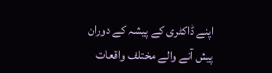اپنے ڈاکٹری کے پیشہ کے دوران پیش آنے والے مختلف واقعات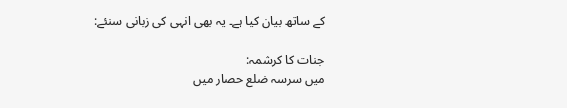کے ساتھ بیان کیا ہے۔ یہ بھی انہی کی زبانی سنئے:

جنات کا کرشمہ:
میں سرسہ ضلع حصار میں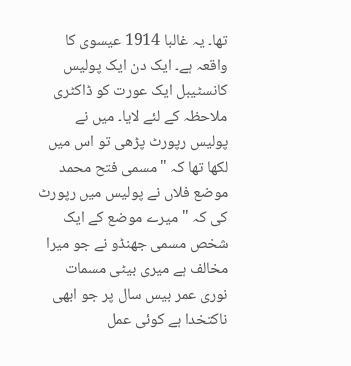تھا۔ یہ غالبا 1914 عیسوی کا واقعہ ہے۔ ایک دن ایک پولیس کانسٹیبل ایک عورت کو ڈاکٹری ملاحظہ کے لئے لایا۔ میں نے پولیس رپورٹ پڑھی تو اس میں لکھا تھا کہ "مسمی فتح محمد موضع فلاں نے پولیس میں رپورٹ کی کہ "میرے موضع کے ایک شخص مسمی جھنڈو نے جو میرا مخالف ہے میری بیٹی مسمات نوری عمر بیس سال پر جو ابھی ناکتخدا ہے کوئی عمل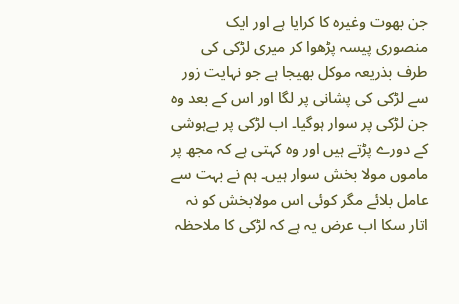جن بھوت وغیرہ کا کرایا ہے اور ایک منصوری پیسہ پڑھوا کر میری لڑکی کی طرف بذریعہ موکل بھیجا ہے جو نہایت زور سے لڑکی کی پشانی پر لگا اور اس کے بعد وہ جن لڑکی پر سوار ہوگیا۔ اب لڑکی پر بےہوشی کے دورے پڑتے ہیں اور وہ کہتی ہے کہ مجھ پر ماموں مولا بخش سوار ہیں۔ ہم نے بہت سے عامل بلائے مگر کوئی اس مولابخش کو نہ اتار سکا اب عرض یہ ہے کہ لڑکی کا ملاحظہ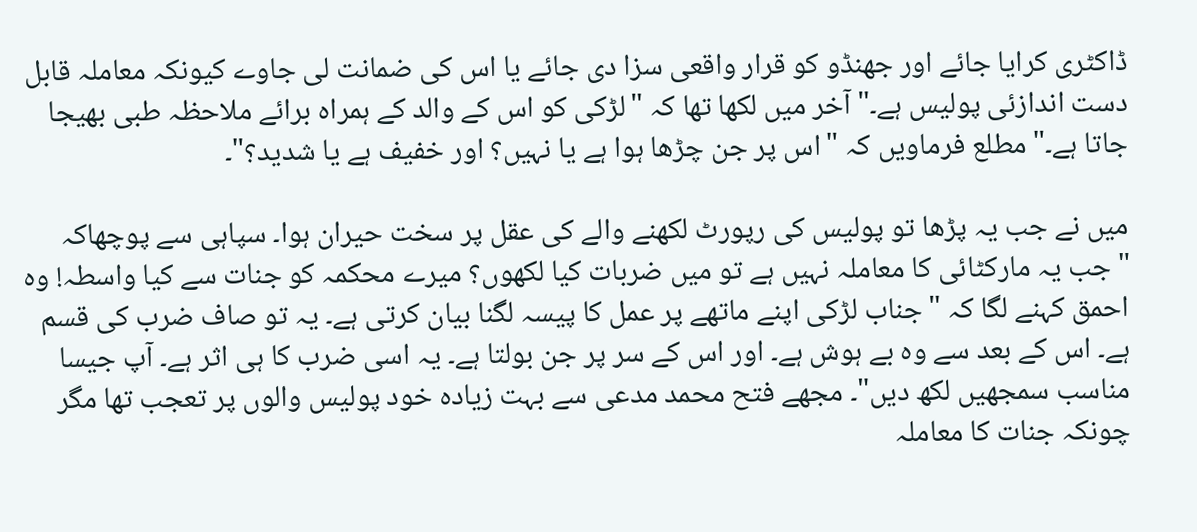ڈاکٹری کرایا جائے اور جھنڈو کو قرار واقعی سزا دی جائے یا اس کی ضمانت لی جاوے کیونکہ معاملہ قابل دست اندازئی پولیس ہے۔" آخر میں لکھا تھا کہ "لڑکی کو اس کے والد کے ہمراہ برائے ملاحظہ طبی بھیجا جاتا ہے۔" مطلع فرماویں کہ "اس پر جن چڑھا ہوا ہے یا نہیں؟ اور خفیف ہے یا شدید؟"۔

میں نے جب یہ پڑھا تو پولیس کی رپورٹ لکھنے والے کی عقل پر سخت حیران ہوا۔ سپاہی سے پوچھاکہ "جب یہ مارکٹائی کا معاملہ نہیں ہے تو میں ضربات کیا لکھوں؟ میرے محکمہ کو جنات سے کیا واسطہ! وہ احمق کہنے لگا کہ "جناب لڑکی اپنے ماتھے پر عمل کا پیسہ لگنا بیان کرتی ہے۔ یہ تو صاف ضرب کی قسم ہے۔ اس کے بعد سے وہ بے ہوش ہے۔ اور اس کے سر پر جن بولتا ہے۔ یہ اسی ضرب کا ہی اثر ہے۔ آپ جیسا مناسب سمجھیں لکھ دیں"۔ مجھے فتح محمد مدعی سے بہت زیادہ خود پولیس والوں پر تعجب تھا مگر چونکہ جنات کا معاملہ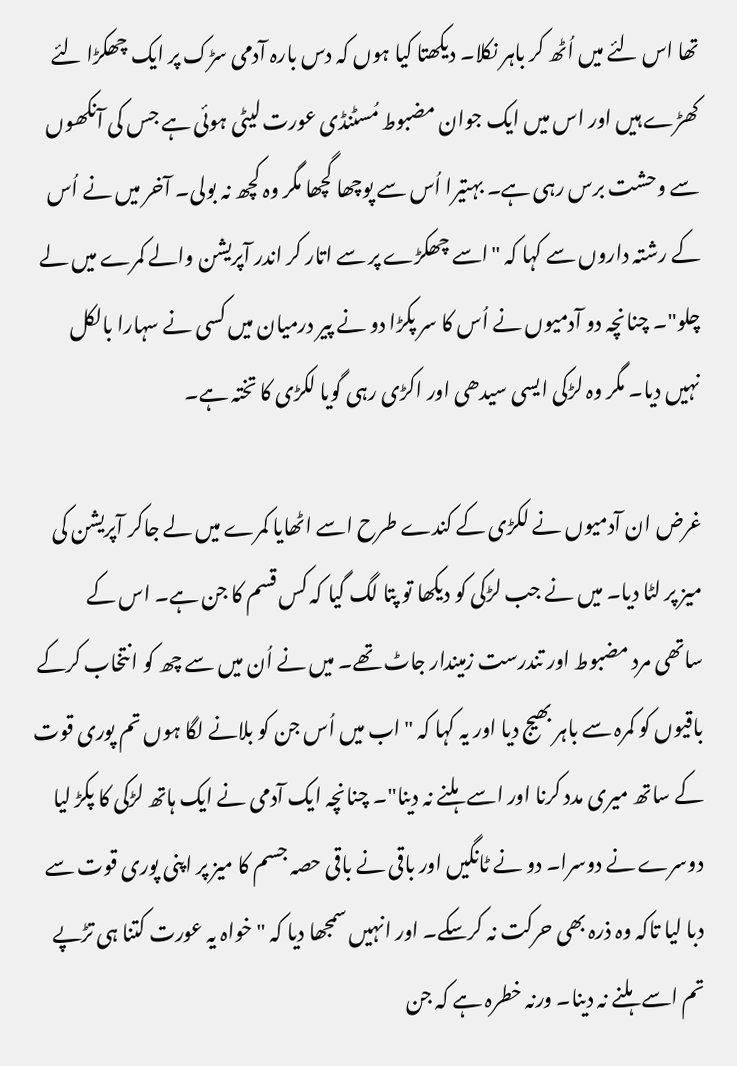تھا اس لئے میں اُٹھ کر باہر نکلا۔ دیکھتا کیا ہوں کہ دس بارہ آدمی سڑک پر ایک چھکڑا لئے کھڑے ہیں اور اس میں ایک جوان مضبوط مُسٹنڈی عورت لیٹی ہوئی ہے جس کی آنکھوں سے وحشت برس رہی ہے۔ بہتیرا اُس سے پوچھا گچھا مگر وہ کچھ نہ بولی۔ آخر میں نے اُس کے رشتہ داروں سے کہا کہ "اسے چھکڑے پر سے اتار کر اندر آپریشن والے کمرے میں لے چلو"۔ چنانچہ دو آدمیوں نے اُس کا سر پکڑا دو نے پیر درمیان میں کسی نے سہارا بالکل نہیں دیا۔ مگر وہ لڑکی ایسی سیدھی اور اکڑی رہی گویا لکڑی کا تختہ ہے۔

غرض ان آدمیوں نے لکڑی کے کندے طرح اسے اٹھایا کمرے میں لے جاکر آپریشن کی میز پر لٹا دیا۔ میں نے جب لڑکی کو دیکھا تو پتا لگ گیا کہ کس قسم کا جن ہے۔ اس کے ساتھی مرد مضبوط اور تندرست زمیندار جاٹ تھے۔ میں نے اُن میں سے چھ کو انتخاب کرکے باقیوں کو کمرہ سے باہر بھیج دیا اور یہ کہا کہ "اب میں اُس جن کو بلانے لگا ہوں تم پوری قوت کے ساتھ میری مدد کرنا اور اسے ہلنے نہ دینا"۔ چنانچہ ایک آدمی نے ایک ہاتھ لڑکی کا پکڑ لیا دوسرے نے دوسرا۔ دو نے ٹانگیں اور باقی نے باقی حصہ جسم کا میز پر اپنی پوری قوت سے دبا لیا تاکہ وہ ذرہ بھی حرکت نہ کرسکے۔ اور انہیں سمجھا دیا کہ "خواہ یہ عورت کتنا ہی تڑپے تم اسے ہلنے نہ دینا۔ ورنہ خطرہ ہے کہ جن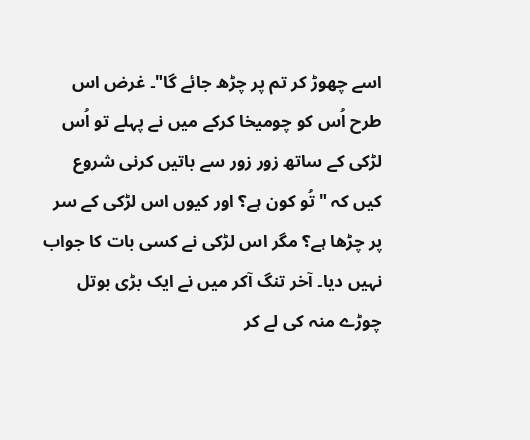اسے چھوڑ کر تم پر چڑھ جائے گا"۔ غرض اس طرح اُس کو چومیخا کرکے میں نے پہلے تو اُس لڑکی کے ساتھ زور زور سے باتیں کرنی شروع کیں کہ "تُو کون ہے؟ اور کیوں اس لڑکی کے سر پر چڑھا ہے؟ مگر اس لڑکی نے کسی بات کا جواب نہیں دیا۔ آخر تنگ آکر میں نے ایک بڑی بوتل چوڑے منہ کی لے کر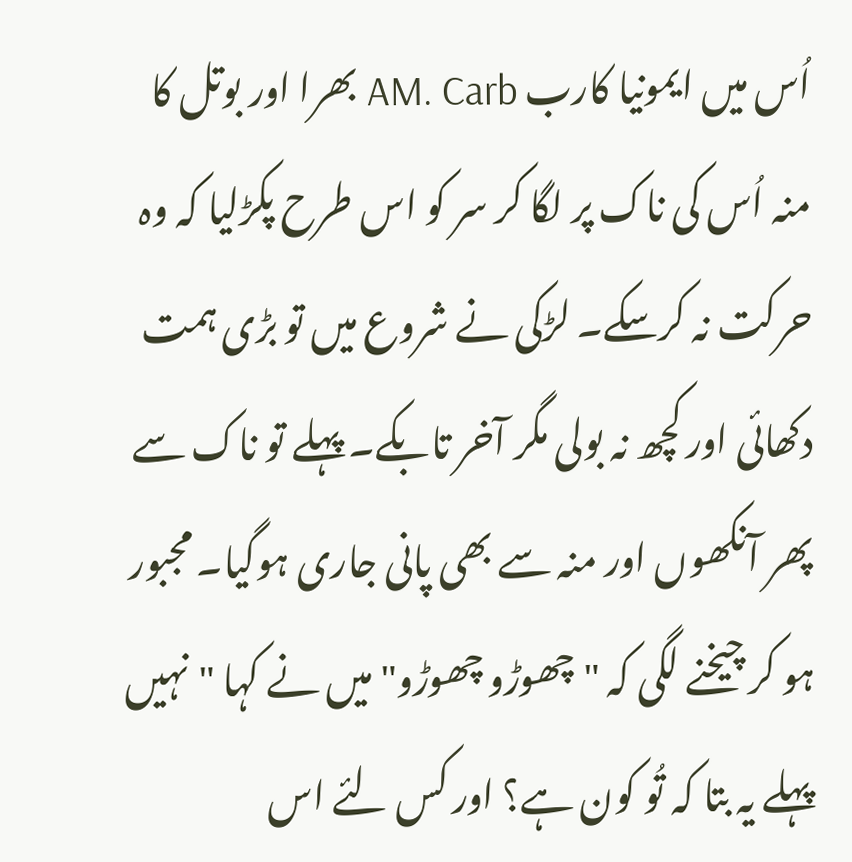اُس میں ایمونیا کارب AM. Carb بھرا اور بوتل کا منہ اُس کی ناک پر لگا کر سر کو اس طرح پکڑلیا کہ وہ حرکت نہ کرسکے۔ لڑکی نے شروع میں تو بڑی ہمت دکھائی اور کچھ نہ بولی مگر آخر تابکے۔ پہلے تو ناک سے پھر آنکھوں اور منہ سے بھی پانی جاری ہوگیا۔ مجبور ہو کر چیخنے لگی کہ "چھوڑو چھوڑو" میں نے کہا "نہیں پہلے یہ بتا کہ تُو کون ہے؟ اور کس لئے اس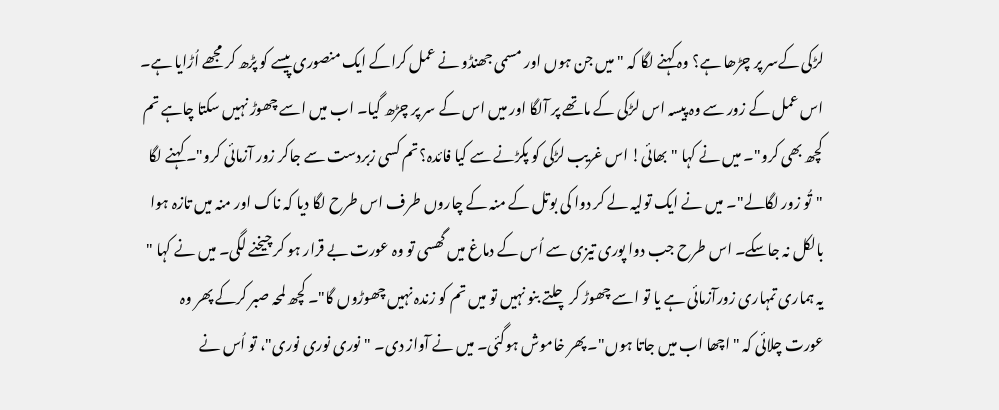لڑکی کےسر پر چڑھا ہے؟ وہ کہنے لگا کہ "میں جن ہوں اور مسمی جھنڈو نے عمل کراکے ایک منصوری پیسے کو پڑھ کر مجھے اُڑایا ہے۔ اس عمل کے زور سے وہ پیسہ اس لڑکی کے ماتھے پر آلگا اور میں اس کے سر پر چڑھ گیا۔ اب میں اسے چھوڑ نہیں سکتا چاہے تم کچھ بھی کرو"۔ میں نے کہا "بھائی! اس غریب لڑکی کو پکڑنے سے کیا فائدہ؟ تم کسی زبردست سے جاکر زور آزمائی کرو"۔ کہنے لگا "تُو زور لگالے"۔ میں نے ایک تولیہ لے کر دوا کی بوتل کے منہ کے چاروں طرف اس طرح لگا دیا کہ ناک اور منہ میں تازہ ہوا بالکل نہ جاسکے۔ اس طرح جب دوا پوری تیزی سے اُس کے دماغ میں گھسی تو وہ عورت بے قرار ہو کر چیخنے لگی۔ میں نے کہا " یہ ہماری تمہاری زورآزمائی ہے یا تو اسے چھوڑ کر چلتے بنو نہیں تو میں تم کو زندہ نہیں چھوڑوں گا"۔ کچھ لمحہ صبر کرکے پھر وہ عورت چلائی کہ "اچھا اب میں جاتا ہوں"۔ پھر خاموش ہوگئی۔ میں نے آواز دی۔ "نوری نوری نوری"، تو اُس نے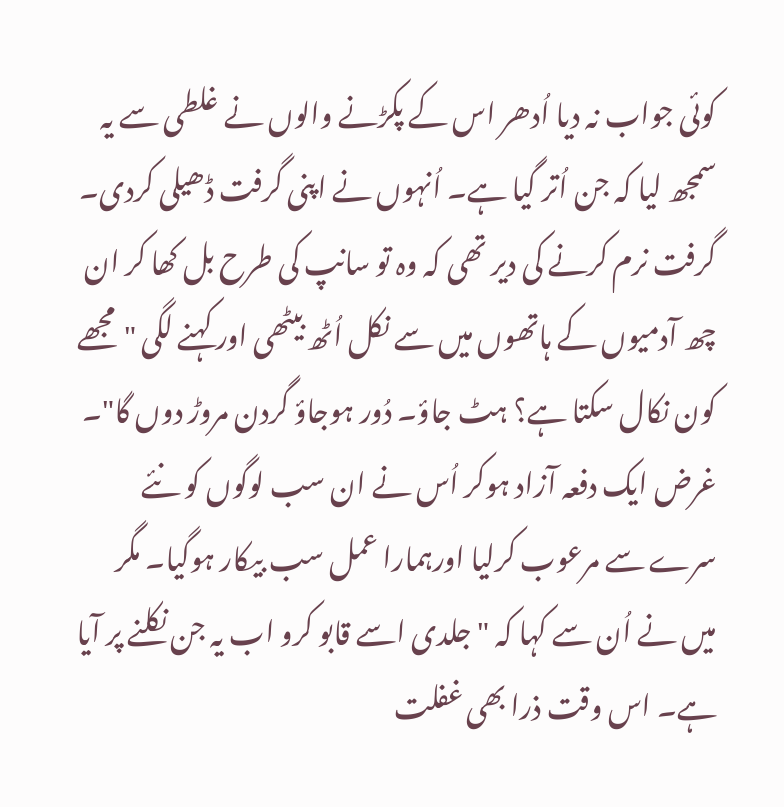کوئی جواب نہ دیا اُدھر اس کے پکڑنے والوں نے غلطی سے یہ سمجھ لیا کہ جن اُتر گیا ہے۔ اُنہوں نے اپنی گرفت ڈھیلی کردی۔ گرفت نرم کرنے کی دیر تھی کہ وہ تو سانپ کی طرح بل کھا کر ان چھ آدمیوں کے ہاتھوں میں سے نکل اُٹھ بیٹھی اور کہنے لگی "مجھے کون نکال سکتا ہے؟ ہٹ جاؤ۔ دُور ہوجاؤ گردن مروڑ دوں گا"۔
غرض ایک دفعہ آزاد ہوکر اُس نے ان سب لوگوں کو نئے سرے سے مرعوب کرلیا اورہمارا عمل سب بیکار ہوگیا۔ مگر میں نے اُن سے کہا کہ "جلدی اسے قابو کرو اب یہ جن نکلنے پر آیا ہے۔ اس وقت ذرا بھی غفلت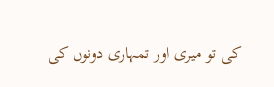کی تو میری اور تمہاری دونوں کی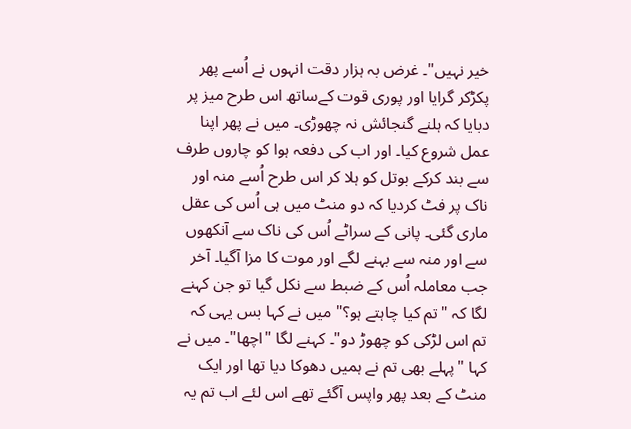خیر نہیں"۔ غرض بہ ہزار دقت انہوں نے اُسے پھر پکڑکر گرایا اور پوری قوت کےساتھ اس طرح میز پر دبایا کہ ہلنے گنجائش نہ چھوڑی۔ میں نے پھر اپنا عمل شروع کیا۔ اور اب کی دفعہ ہوا کو چاروں طرف سے بند کرکے بوتل کو ہلا کر اس طرح اُسے منہ اور ناک پر فٹ کردیا کہ دو منٹ میں ہی اُس کی عقل ماری گئی۔ پانی کے سراٹے اُس کی ناک سے آنکھوں سے اور منہ سے بہنے لگے اور موت کا مزا آگیا۔ آخر جب معاملہ اُس کے ضبط سے نکل گیا تو جن کہنے لگا کہ "تم کیا چاہتے ہو؟" میں نے کہا بس یہی کہ تم اس لڑکی کو چھوڑ دو"۔ کہنے لگا "اچھا"۔ میں نے کہا "پہلے بھی تم نے ہمیں دھوکا دیا تھا اور ایک منٹ کے بعد پھر واپس آگئے تھے اس لئے اب تم یہ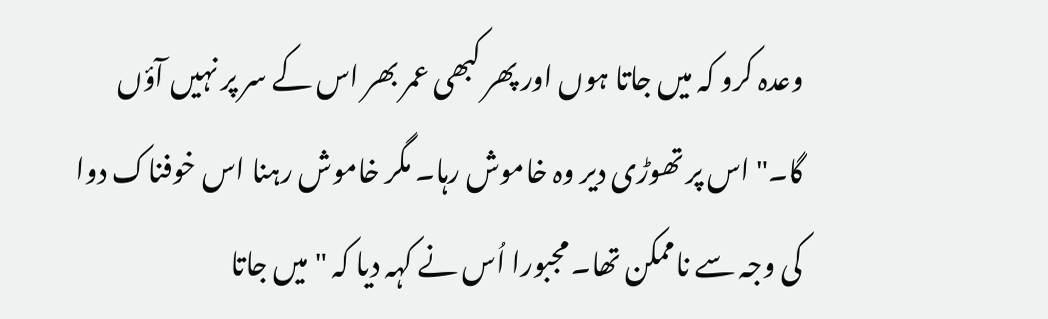وعدہ کرو کہ میں جاتا ہوں اور پھر کبھی عمر بھر اس کے سر پر نہیں آؤں گا۔" اس پر تھوڑی دیر وہ خاموش رہا۔ مگر خاموش رہنا اس خوفناک دوا کی وجہ سے ناممکن تھا۔ مجبورا اُس نے کہہ دیا کہ "میں جاتا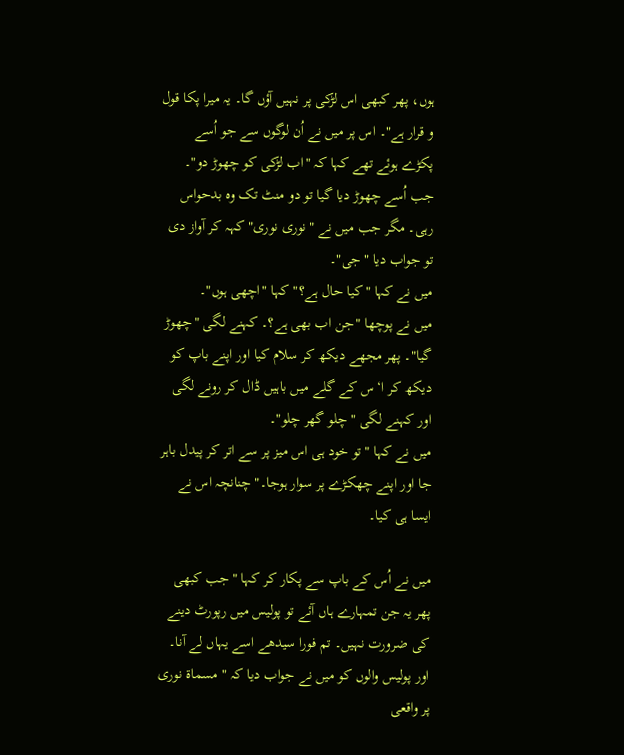ہوں، پھر کبھی اس لڑکی پر نہیں آؤں گا۔ یہ میرا پکا قول و قرار ہے"۔ اس پر میں نے اُن لوگوں سے جو اُسے پکڑے ہوئے تھے کہا کہ "اب لڑکی کو چھوڑ دو"۔ جب اُسے چھوڑ دیا گیا تو دو منٹ تک وہ بدحواس رہی۔ مگر جب میں نے "نوری نوری" کہہ کر آواز دی تو جواب دیا "جی"۔
میں نے کہا "کیا حال ہے؟" کہا "اچھی ہوں"۔
میں نے پوچھا "جن اب بھی ہے؟۔ کہنے لگی "چھوڑ گیا"۔ پھر مجھے دیکھ کر سلام کیا اور اپنے باپ کو دیکھ کر ا‘س کے گلے میں باہیں ڈال کر رونے لگی اور کہنے لگی "چلو گھر چلو"۔
میں نے کہا "تو خود ہی اس میز پر سے اتر کر پیدل باہر جا اور اپنے چھکڑے پر سوار ہوجا۔" چنانچہ اس نے ایسا ہی کیا۔

میں نے اُس کے باپ سے پکار کر کہا "جب کبھی پھر یہ جن تمہارے ہاں آئے تو پولیس میں رپورٹ دینے کی ضرورت نہیں۔ تم فورا سیدھے اسے یہاں لے آنا۔
اور پولیس والوں کو میں نے جواب دیا کہ " مسماۃ نوری پر واقعی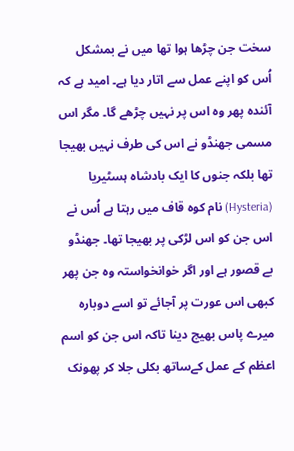سخت جن چڑھا ہوا تھا میں نے بمشکل اُس کو اپنے عمل سے اتار دیا ہے۔ امید ہے کہ آئندہ پھر وہ اس پر نہیں چڑھے گا۔ مگر اس مسمی جھنڈو نے اس کی طرف نہیں بھیجا تھا بلکہ جنوں کا ایک بادشاہ ہسٹیریا (Hysteria) نام کوہ قاف میں رہتا ہے اُس نے اس جن کو اس لڑکی پر بھیجا تھا۔ جھنڈو بے قصور ہے اور اگر خوانخواستہ وہ جن پھر کبھی اس عورت پر آجائے تو اسے دوبارہ میرے پاس بھیج دینا تاکہ اس جن کو اسم اعظم کے عمل کےساتھ بکلی جلا کر پھونک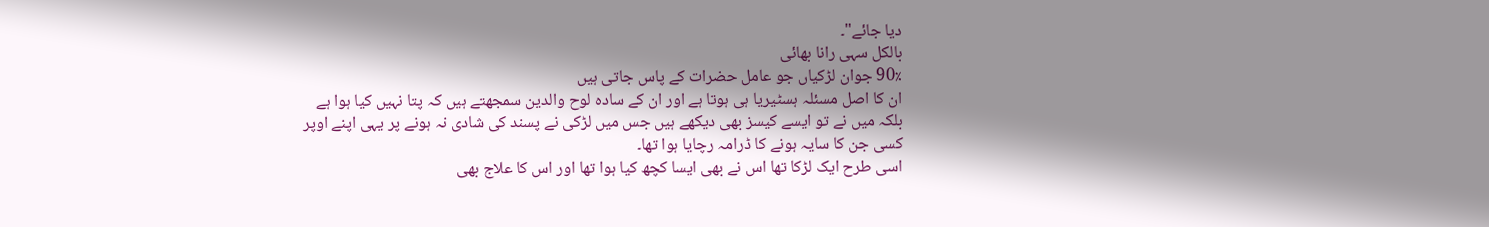دیا جائے"۔
بالکل سہی رانا بھائی
90٪ جوان لڑکیاں جو عامل حضرات کے پاس جاتی ہیں
ان کا اصل مسئلہ ہسٹیریا ہی ہوتا ہے اور ان کے سادہ لوح والدین سمجھتے ہیں کہ پتا نہیں کیا ہوا ہے
بلکہ میں نے تو ایسے کیسز بھی دیکھے ہیں جس میں لڑکی نے پسند کی شادی نہ ہونے پر یہی اپنے اوپر کسی جن کا سایہ ہونے کا ڈرامہ رچایا ہوا تھا۔
اسی طرح ایک لڑکا تھا اس نے بھی ایسا کچھ کیا ہوا تھا اور اس کا علاج بھی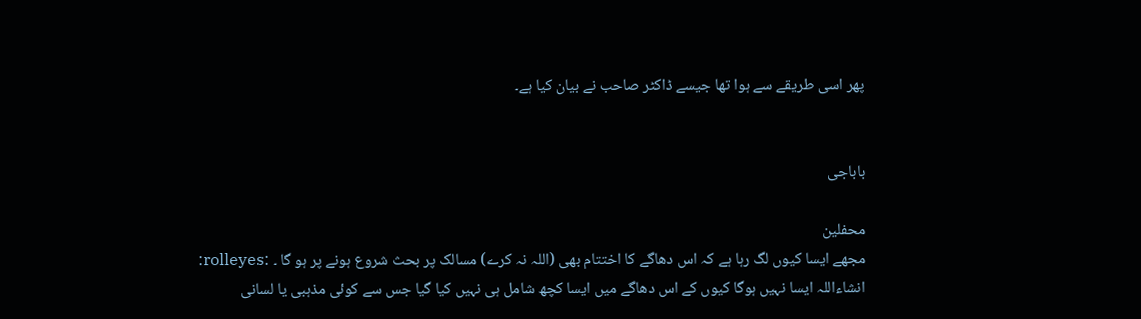پھر اسی طریقے سے ہوا تھا جیسے ڈاکٹر صاحب نے بیان کیا ہے۔


باباجی

محفلین
مجھے ایسا کیوں لگ رہا ہے کہ اس دھاگے کا اختتام بھی (اللہ نہ کرے) مسالک پر بحث شروع ہونے پر ہو گا ۔ :rolleyes:
انشاءاللہ ایسا نہیں ہوگا کیوں کے اس دھاگے میں ایسا کچھ شامل ہی نہیں کیا گیا جس سے کوئی مذہبی یا لسانی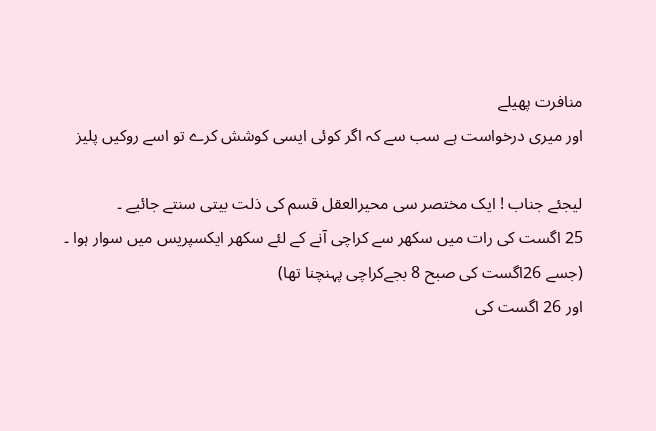منافرت پھیلے
اور میری درخواست ہے سب سے کہ اگر کوئی ایسی کوشش کرے تو اسے روکیں پلیز

لیجئے جناب ! ایک مختصر سی محیرالعقل قسم کی ذلت بیتی سنتے جائیے ۔
25 اگست کی رات میں سکھر سے کراچی آنے کے لئے سکھر ایکسپریس میں سوار ہوا ۔
(جسے 26اگست کی صبح 8 بجےکراچی پہنچنا تھا)
اور 26 اگست کی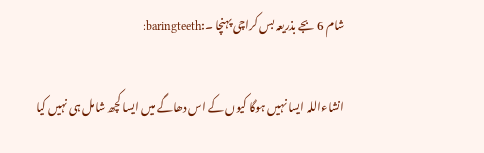شام 6 بجے بذریعہ بس کراچی پہنچا ۔:baringteeth:

انشاءاللہ ایسا نہیں ہوگا کیوں کے اس دھاگے میں ایسا کچھ شامل ہی نہیں کیا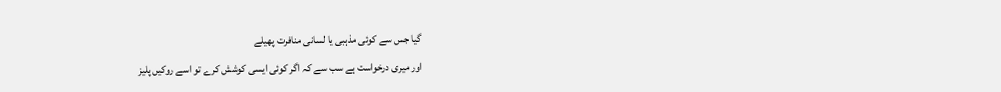گیا جس سے کوئی مذہبی یا لسانی منافرت پھیلے
اور میری درخواست ہے سب سے کہ اگر کوئی ایسی کوشش کرے تو اسے روکیں پلیز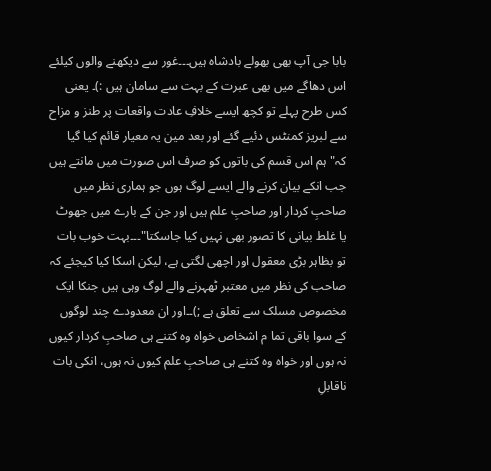بابا جی آپ بھی بھولے بادشاہ ہیں۔۔۔غور سے دیکھنے والوں کیلئے اس دھاگے میں بھی عبرت کے بہت سے سامان ہیں :)۔ یعنی کس طرح پہلے تو کچھ ایسے خلافِ عادت واقعات پر طنز و مزاح سے لبریز کمنٹس دئیے گئے اور بعد مین یہ معیار قائم کیا گیا کہ" ہم اس قسم کی باتوں کو صرف اس صورت میں مانتے ہیں جب انکے بیان کرنے والے ایسے لوگ ہوں جو ہماری نظر میں صاحبِ کردار اور صاحبِ علم ہیں اور جن کے بارے میں جھوٹ یا غلط بیانی کا تصور بھی نہیں کیا جاسکتا"۔۔۔بہت خوب بات تو بظاہر بڑی معقول اور اچھی لگتی ہے، لیکن اسکا کیا کیجئے کہ صاحب کی نظر میں معتبر ٹھہرنے والے لوگ وہی ہیں جنکا ایک مخصوص مسلک سے تعلق ہے ;)۔۔اور ان معدودے چند لوگوں کے سوا باقی تما م اشخاص خواہ وہ کتنے ہی صاحبِ کردار کیوں نہ ہوں اور خواہ وہ کتنے ہی صاحبِ علم کیوں نہ ہوں، انکی بات ناقابلِ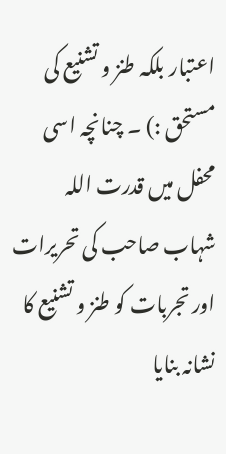اعتبار بلکہ طنز و تشنیع کی مستحق :) ۔ چنانچہ اسی محفل میں قدرت اللہ شہاب صاحب کی تحریرات اور تجربات کو طنز و تشنیع کا نشانہ بنایا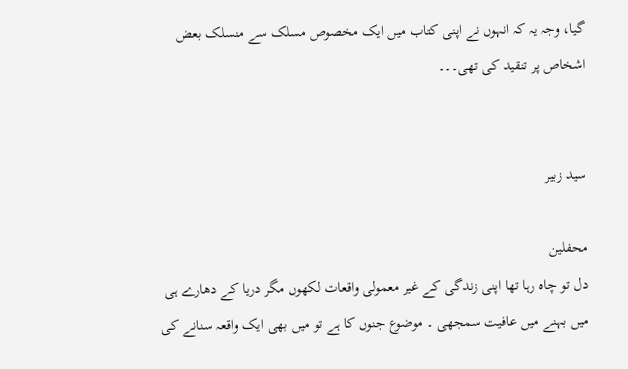گیا، وجہ یہ کہ انہوں نے اپنی کتاب میں ایک مخصوص مسلک سے منسلک بعض اشخاص پر تنقید کی تھی۔۔۔


سید زبیر

محفلین
دل تو چاہ رہا تھا اپنی زندگی کے غیر معمولی واقعات لکھوں مگر دریا کے دھارے ہی میں بہنے میں عافیت سمجھی ۔ موضوع جنوں کا ہے تو میں بھی ایک واقعہ سنانے کی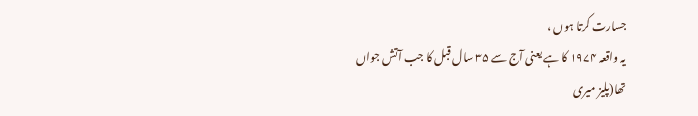جسارت کرتا ہوں ،
یہ واقعہ ۱۹۷۴ کا ہے یعنی آج سے ۳۵ سال قبل کا جب آتش جواں تھا(پلیز میری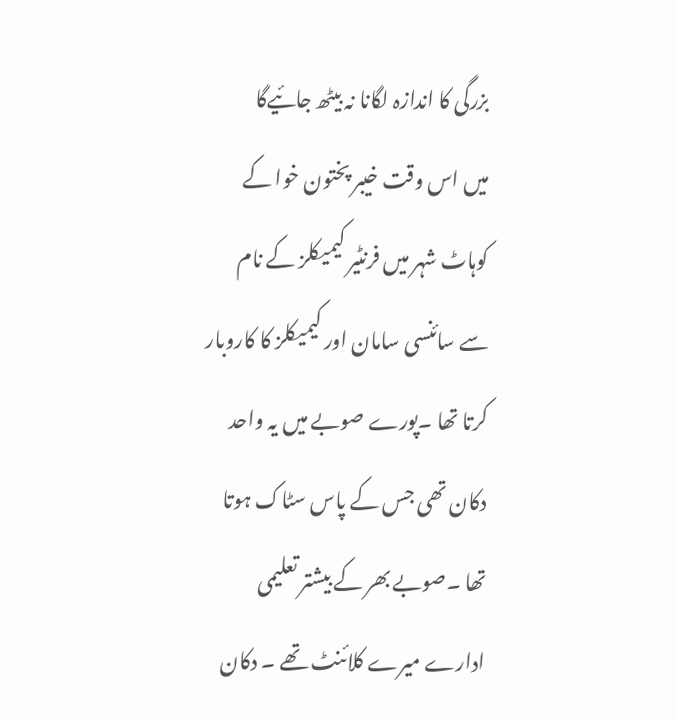بزرگی کا اندازہ لگانا نہ بیٹھ جائیےگا
میں اس وقت خیبر پختون خوا کے کوہاٹ شہر میں فرنٹیر کیمیکلز کے نام سے سائنسی سامان اور کیمیکلز کا کاروبار کرتا تھا ۔پورے صوبے میں یہ واحد دکان تھی جس کے پاس سٹاک ہوتا تھا ۔صوبے بھر کے بیشتر تعلیمی ادارے میرے کلائنٹ تھے ۔ دکان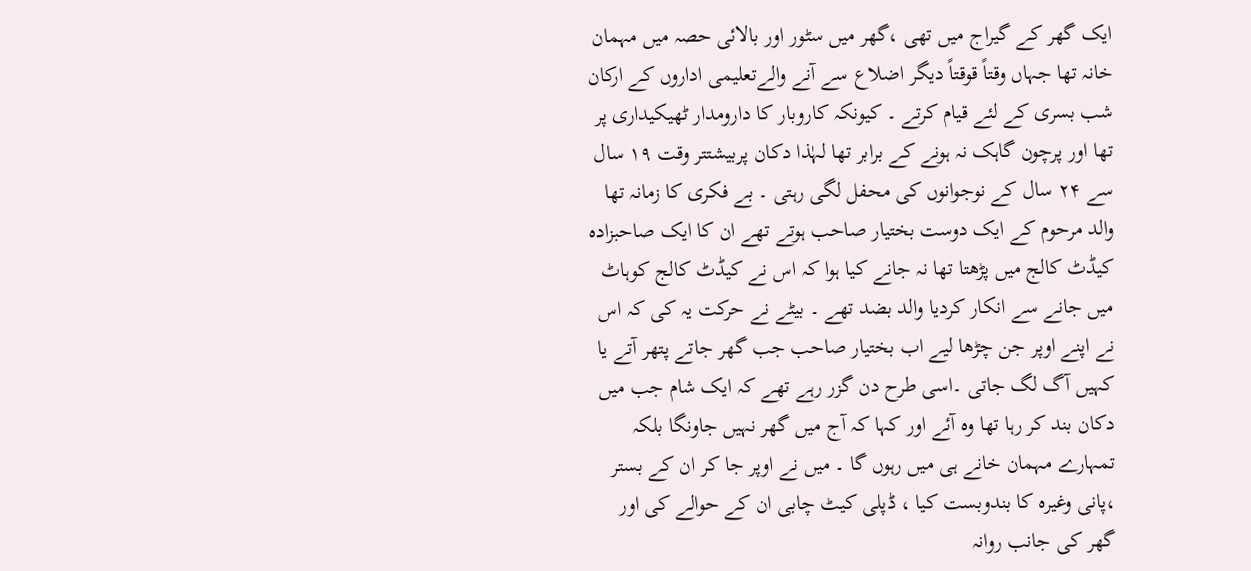ایک گھر کے گیراج میں تھی ،گھر میں سٹور اور بالائی حصہ میں مہمان خانہ تھا جہاں وقتاً قوقتاً دیگر اضلاع سے آنے والےتعلیمی اداروں کے ارکان شب بسری کے لئے قیام کرتے ۔ کیونکہ کاروبار کا دارومدار ٹھیکیداری پر تھا اور پرچون گاہک نہ ہونے کے برابر تھا لہٰذا دکان پربیشتتر وقت ۱۹ سال سے ۲۴ سال کے نوجوانوں کی محفل لگی رہتی ۔ بے فکری کا زمانہ تھا
والد مرحوم کے ایک دوست بختیار صاحب ہوتے تھے ان کا ایک صاحبزادہ کیڈٹ کالج میں پڑھتا تھا نہ جانے کیا ہوا کہ اس نے کیڈٹ کالج کوہاٹ میں جانے سے انکار کردیا والد بضد تھے ۔ بیٹے نے حرکت یہ کی کہ اس نے اپنے اوپر جن چڑھا لیے اب بختیار صاحب جب گھر جاتے پتھر آتے یا کہیں آگ لگ جاتی ۔اسی طرح دن گزر رہے تھے کہ ایک شام جب میں دکان بند کر رہا تھا وہ آئے اور کہا کہ آج میں گھر نہیں جاونگا بلکہ تمہارے مہمان خانے ہی میں رہوں گا ۔ میں نے اوپر جا کر ان کے بستر ،پانی وغیرہ کا بندوبست کیا ، ڈپلی کیٹ چابی ان کے حوالے کی اور گھر کی جانب روانہ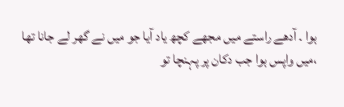ہوا ۔ آدھے راستے میں مجھے کچھ یاد آیا جو میں نے گھر لے جانا تھا ،میں واپس ہوا جب دکان پر پہنچا تو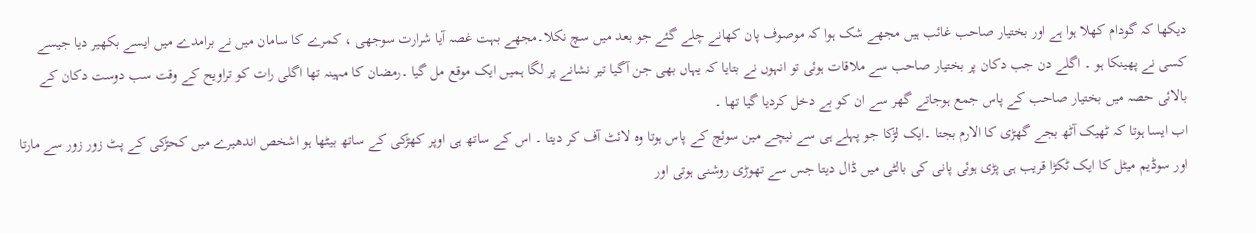دیکھا کہ گودام کھلا ہوا ہے اور بختیار صاحب غائب ہیں مجھے شک ہوا کہ موصوف پان کھانے چلے گئے جو بعد میں سچ نکلا۔مجھے بہت غصہ آیا شرارت سوجھی ، کمرے کا سامان میں نے برامدے میں ایسے بکھیر دیا جیسے کسی نے پھینکا ہو ۔ اگلے دن جب دکان پر بختیار صاحب سے ملاقات ہوئی تو انہوں نے بتایا کہ یہاں بھی جن آگیا تیر نشانے پر لگا ہمیں ایک موقع مل گیا ۔رمضان کا مہینہ تھا اگلی رات کو تراویح کے وقت سب دوست دکان کے بالائی حصہ میں بختیار صاحب کے پاس جمع ہوجاتے گھر سے ان کو بے دخل کردیا گیا تھا ۔
اب ایسا ہوتا کہ ٹھیک آٹھ بجے گھڑی کا الارم بجتا ۔ایک لڑکا جو پہلے ہی سے نیچے مین سوئچ کے پاس ہوتا وہ لائٹ آف کر دیتا ۔ اس کے ساتھ ہی اوپر کھڑکی کے ساتھ بیٹھا ہو اشخص اندھیرے میں کحڑکی کے پٹ زور زور سے مارتا اور سوڈیم میٹل کا ایک ٹکڑا قریب ہی پڑی ہوئی پانی کی بالٹی میں ڈال دیتا جس سے تھوڑی روشنی ہوتی اور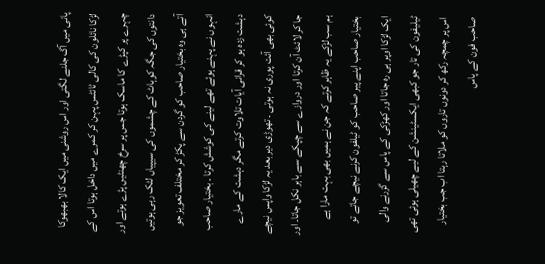پانی میں آگ جلنے لگتی اور اس روشنی میں ایک کالا بھبھوکا لڑکا نائلون کی کالی ٹائٹس پہن کر کمرے میں داخل ہوتا اس کے چہرے پر کپڑے کا ماسک ہوتا جس پر سرخ چھنٹیں پڑے ہوتے اور دانتوں کی جگہ کوہاٹ کے چشموں کی سیپیاں لٹک رہی ہوتیں آتے ہی وہ بختیار صاحب کو گردن سے پکڑ کر مختلف تعویز جو انہوں نے پہنے ہوئے تھے لینے کی کوشش کرتا ۔ بختیار صاحب دہشت زدہ ہو کر قرانی آیات تلاوت کرتے مگر دہشت کے مارے کوئی بھی آئت پوری نہ ہوتی ۔ تھوڑی دیر بعد یہ لڑکا واپس نیچے جا کر لائٹ آن کرتا اور دروازے سے چپکے سے باہر نکل جاتا۔ اور ہم سب لڑکے یہ ظاہر کرتے کہ جن نے ہمیں بھی بہت مارا ہے
بختیار صاحب اپنے پیر صاحب کو ٹیلفون کرنے نیچے جاتے تو ایک لڑکا اوپر ہی رہ جاتا اور کھڑکی کے پاس سے گزرنے والی ٹیلیفون کی تار جو کبھی ایکسٹینشن کے لیے چھیلی ہوئی تھی اس پر چمچہ رکھ کر دونوں تاروں کو ملاتا رہتا اب جب بختیار صاحب فون کے پاس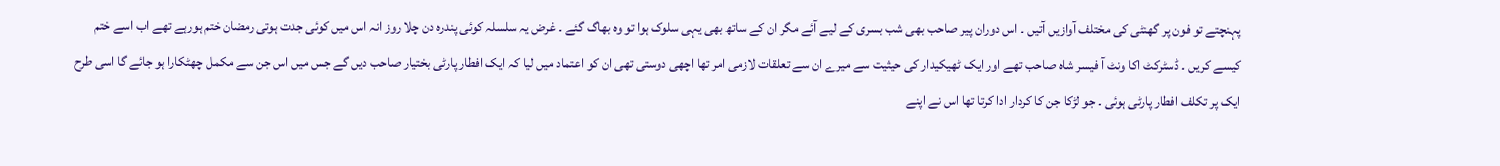پہنچتے تو فون پر گھنٹی کی مختلف آوازیں آتیں ۔ اس دوران پیر صاحب بھی شب بسری کے لیے آئے مگر ان کے ساتھ بھی یہی سلوک ہوا تو وہ بھاگ گئے ۔ غرض یہ سلسلہ کوئی پندرہ دن چلا روز انہ اس میں کوئی جدت ہوتی رمضان ختم ہورہے تھے اب اسے ختم کیسے کریں ۔ ڈسٹرکٹ اکا ونٹ آ فیسر شاہ صاحب تھے اور ایک ٹھیکیدار کی حیثیت سے میرے ان سے تعلقات لازمی امر تھا اچھی دوستی تھی ان کو اعتماد میں لیا کہ ایک افطار پارٹی بختیار صاحب دیں گے جس میں اس جن سے مکمل چھٹکارا ہو جائے گا اسی طرح ایک پر تکلف افطار پارٹی ہوئی ۔ جو لڑکا جن کا کردار ادا کرتا تھا اس نے اپنے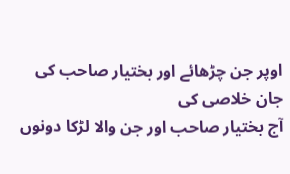اوپر جن چڑھائے اور بختیار صاحب کی جان خلاصی کی
آج بختیار صاحب اور جن والا لڑکا دونوں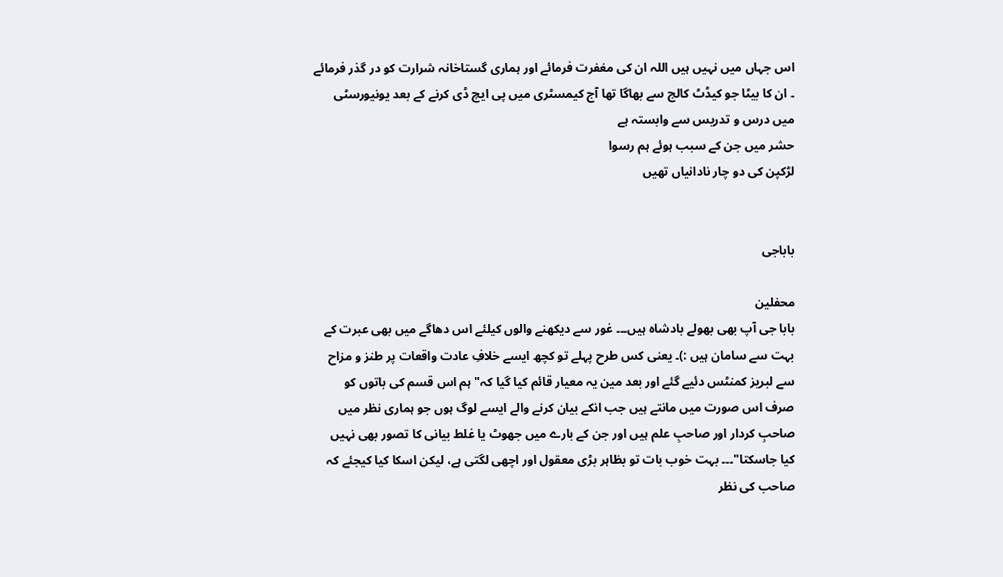اس جہاں میں نہیں ہیں اللہ ان کی مغفرت فرمائے اور ہماری گستاخانہ شرارت کو در گذر فرمائے ۔ ان کا بیٹا جو کیڈٹ کالج سے بھاگا تھا آج کیمسٹری میں پی ایچ ڈی کرنے کے بعد یونیورسٹی میں درس و تدریس سے وابستہ ہے
حشر میں جن کے سبب ہوئے ہم رسوا
لڑکپن کی دو چار نادانیاں تھیں


باباجی

محفلین
بابا جی آپ بھی بھولے بادشاہ ہیں۔۔۔ غور سے دیکھنے والوں کیلئے اس دھاگے میں بھی عبرت کے بہت سے سامان ہیں :)۔ یعنی کس طرح پہلے تو کچھ ایسے خلافِ عادت واقعات پر طنز و مزاح سے لبریز کمنٹس دئیے گئے اور بعد مین یہ معیار قائم کیا گیا کہ" ہم اس قسم کی باتوں کو صرف اس صورت میں مانتے ہیں جب انکے بیان کرنے والے ایسے لوگ ہوں جو ہماری نظر میں صاحبِ کردار اور صاحبِ علم ہیں اور جن کے بارے میں جھوٹ یا غلط بیانی کا تصور بھی نہیں کیا جاسکتا"۔۔۔ بہت خوب بات تو بظاہر بڑی معقول اور اچھی لگتی ہے، لیکن اسکا کیا کیجئے کہ صاحب کی نظر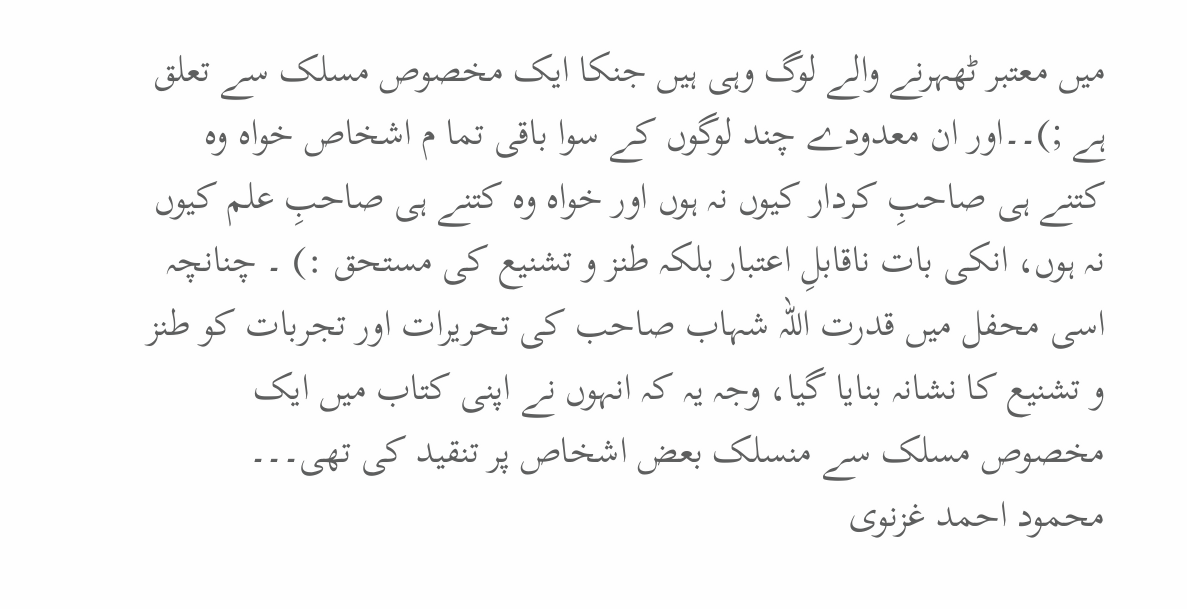میں معتبر ٹھہرنے والے لوگ وہی ہیں جنکا ایک مخصوص مسلک سے تعلق ہے ;)۔۔اور ان معدودے چند لوگوں کے سوا باقی تما م اشخاص خواہ وہ کتنے ہی صاحبِ کردار کیوں نہ ہوں اور خواہ وہ کتنے ہی صاحبِ علم کیوں نہ ہوں، انکی بات ناقابلِ اعتبار بلکہ طنز و تشنیع کی مستحق :) ۔ چنانچہ اسی محفل میں قدرت اللہ شہاب صاحب کی تحریرات اور تجربات کو طنز و تشنیع کا نشانہ بنایا گیا، وجہ یہ کہ انہوں نے اپنی کتاب میں ایک مخصوص مسلک سے منسلک بعض اشخاص پر تنقید کی تھی۔۔۔
محمود احمد غزنوی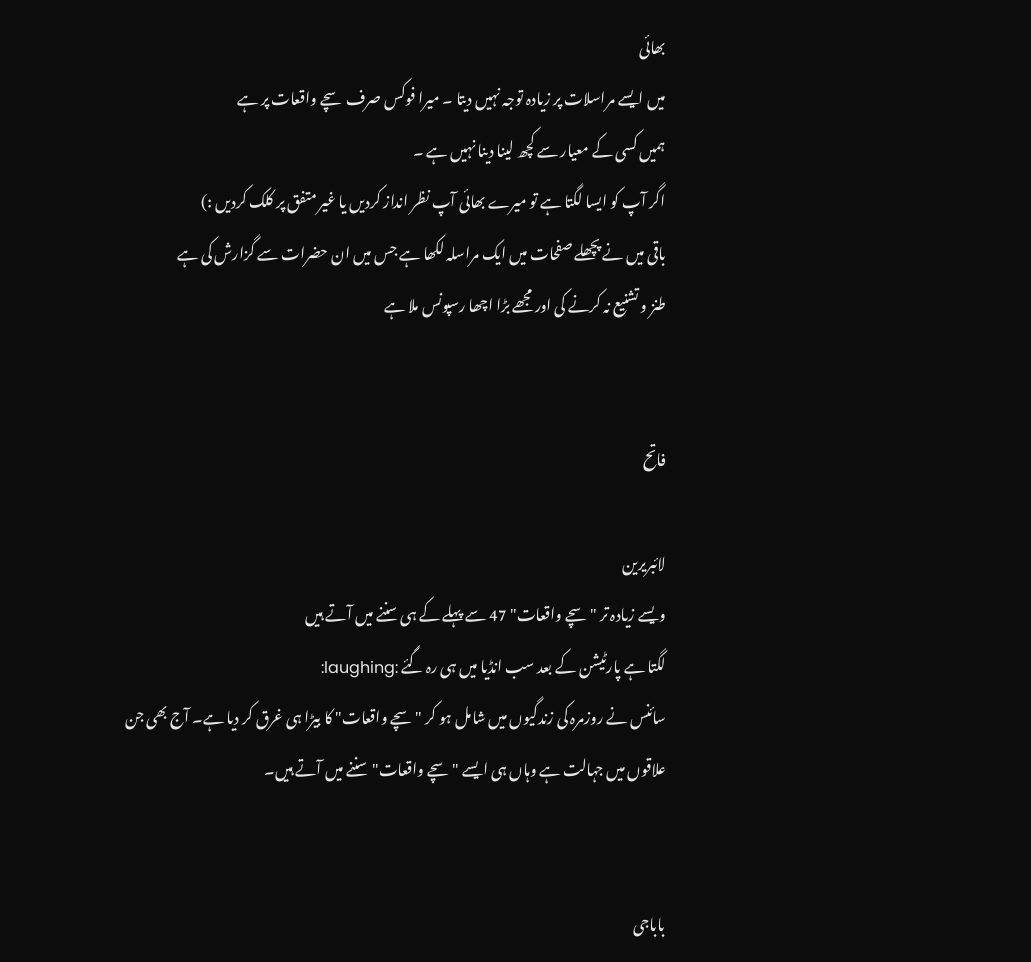بھائی
میں ایسے مراسلات پر زیادہ توجہ نہیں دیتا ۔ میرا فوکس صرف سچے واقعات پر ہے
ہمیں کسی کے معیار سے کچھ لینا دینا نہیں ہے ۔
اگر آپ کو ایسا لگتا ہے تو میرے بھائی آپ نظر انداز کردیں یا غیر متفق پر کلک کردیں :)
باقی میں نے پچھلے صفحات میں ایک مراسلہ لکھا ہے جس میں ان حضرات سے گزارش کی ہے
طنز و تشنیع نہ کرنے کی اور مجھے بڑا اچھا رسپونس ملا ہے


فاتح

لائبریرین
ویسے زیادہ تر "سچے واقعات" 47 سے پہلے کے ہی سننے میں آتے ہیں
لگتا ہے پارٹیشن کے بعد سب انڈیا میں ہی رہ گئے :laughing:
سائنس نے روزمرہ کی زندگیوں میں شامل ہو کر "سچے واقعات" کا بیڑا ہی غرق کر دیا ہے۔ آج بھی جن علاقوں میں جہالت ہے وہاں ہی ایسے "سچے واقعات" سننے میں آتے ہیں۔


باباجی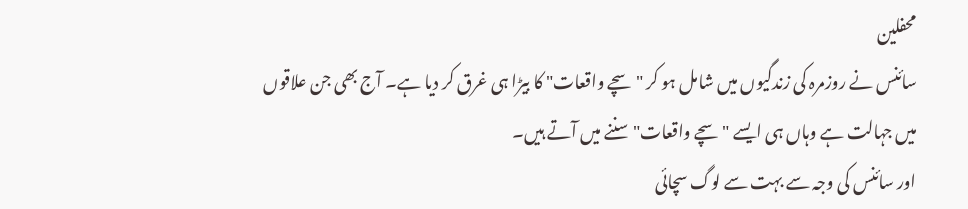محفلین
سائنس نے روزمرہ کی زندگیوں میں شامل ہو کر "سچے واقعات" کا بیڑا ہی غرق کر دیا ہے۔ آج بھی جن علاقوں میں جہالت ہے وہاں ہی ایسے "سچے واقعات" سننے میں آتے ہیں۔
اور سائنس کی وجہ سے بہت سے لوگ سچائی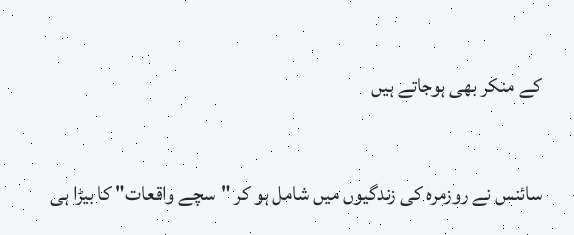کے منکر بھی ہوجاتے ہیں

سائنس نے روزمرہ کی زندگیوں میں شامل ہو کر "سچے واقعات" کا بیڑا ہی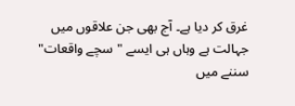غرق کر دیا ہے۔ آج بھی جن علاقوں میں جہالت ہے وہاں ہی ایسے "سچے واقعات" سننے میں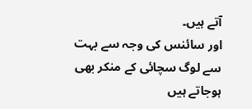آتے ہیں۔
اور سائنس کی وجہ سے بہت سے لوگ سچائی کے منکر بھی ہوجاتے ہیں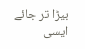بیڑا تر جائے ایسی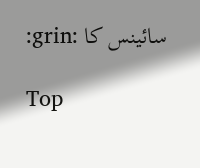سائینس کا :grin:

Top